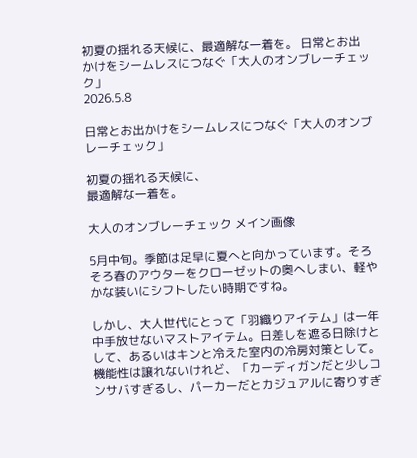初夏の揺れる天候に、最適解な一着を。 日常とお出かけをシームレスにつなぐ「大人のオンブレーチェック」
2026.5.8

日常とお出かけをシームレスにつなぐ「大人のオンブレーチェック」

初夏の揺れる天候に、
最適解な一着を。

大人のオンブレーチェック メイン画像

5月中旬。季節は足早に夏へと向かっています。そろそろ春のアウターをクローゼットの奥へしまい、軽やかな装いにシフトしたい時期ですね。

しかし、大人世代にとって「羽織りアイテム」は一年中手放せないマストアイテム。日差しを遮る日除けとして、あるいはキンと冷えた室内の冷房対策として。機能性は譲れないけれど、「カーディガンだと少しコンサバすぎるし、パーカーだとカジュアルに寄りすぎ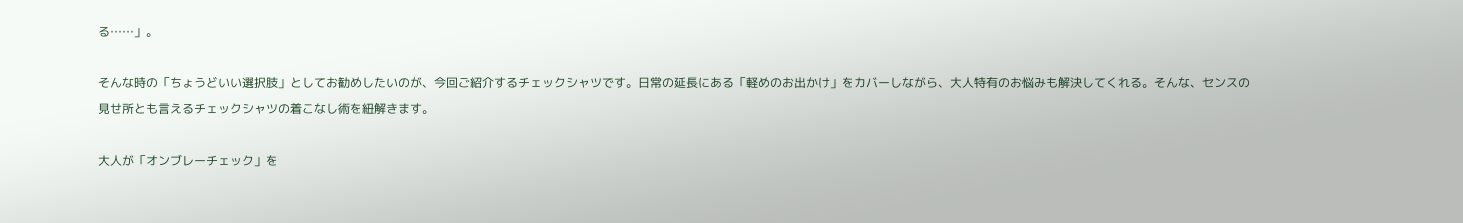る……」。

そんな時の「ちょうどいい選択肢」としてお勧めしたいのが、今回ご紹介するチェックシャツです。日常の延長にある「軽めのお出かけ」をカバーしながら、大人特有のお悩みも解決してくれる。そんな、センスの見せ所とも言えるチェックシャツの着こなし術を紐解きます。

大人が「オンブレーチェック」を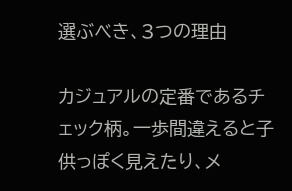選ぶべき、3つの理由

カジュアルの定番であるチェック柄。一歩間違えると子供っぽく見えたり、メ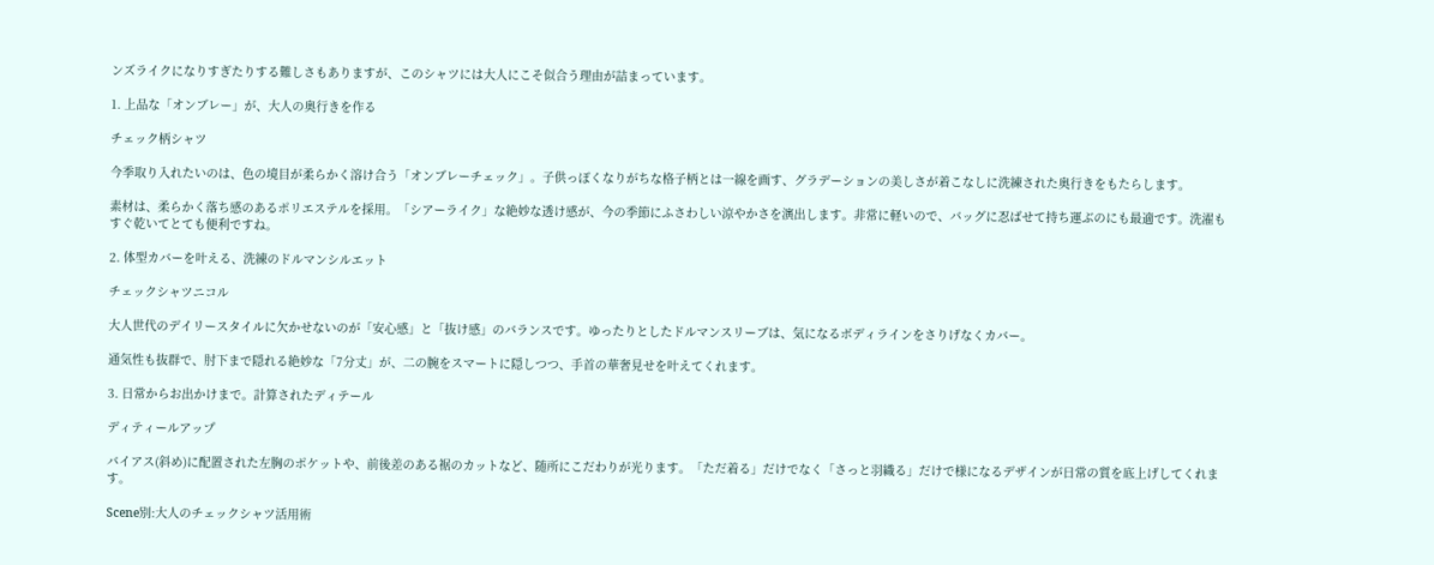ンズライクになりすぎたりする難しさもありますが、このシャツには大人にこそ似合う理由が詰まっています。

1. 上品な「オンブレー」が、大人の奥行きを作る

チェック柄シャツ

今季取り入れたいのは、色の境目が柔らかく溶け合う「オンブレーチェック」。子供っぽくなりがちな格子柄とは一線を画す、グラデーションの美しさが着こなしに洗練された奥行きをもたらします。

素材は、柔らかく落ち感のあるポリエステルを採用。「シアーライク」な絶妙な透け感が、今の季節にふさわしい涼やかさを演出します。非常に軽いので、バッグに忍ばせて持ち運ぶのにも最適です。洗濯もすぐ乾いてとても便利ですね。

2. 体型カバーを叶える、洗練のドルマンシルエット

チェックシャツニコル

大人世代のデイリースタイルに欠かせないのが「安心感」と「抜け感」のバランスです。ゆったりとしたドルマンスリーブは、気になるボディラインをさりげなくカバー。

通気性も抜群で、肘下まで隠れる絶妙な「7分丈」が、二の腕をスマートに隠しつつ、手首の華奢見せを叶えてくれます。

3. 日常からお出かけまで。計算されたディテール

ディティールアップ

バイアス(斜め)に配置された左胸のポケットや、前後差のある裾のカットなど、随所にこだわりが光ります。「ただ着る」だけでなく「さっと羽織る」だけで様になるデザインが日常の質を底上げしてくれます。

Scene別:大人のチェックシャツ活用術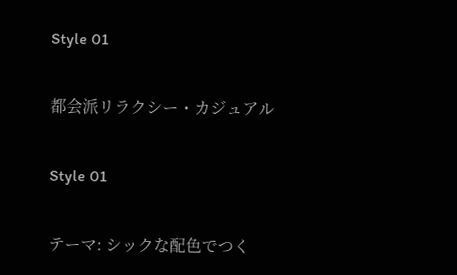Style 01

都会派リラクシー・カジュアル

Style 01

テーマ: シックな配色でつく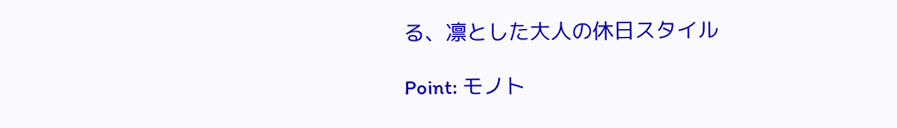る、凛とした大人の休日スタイル

Point: モノト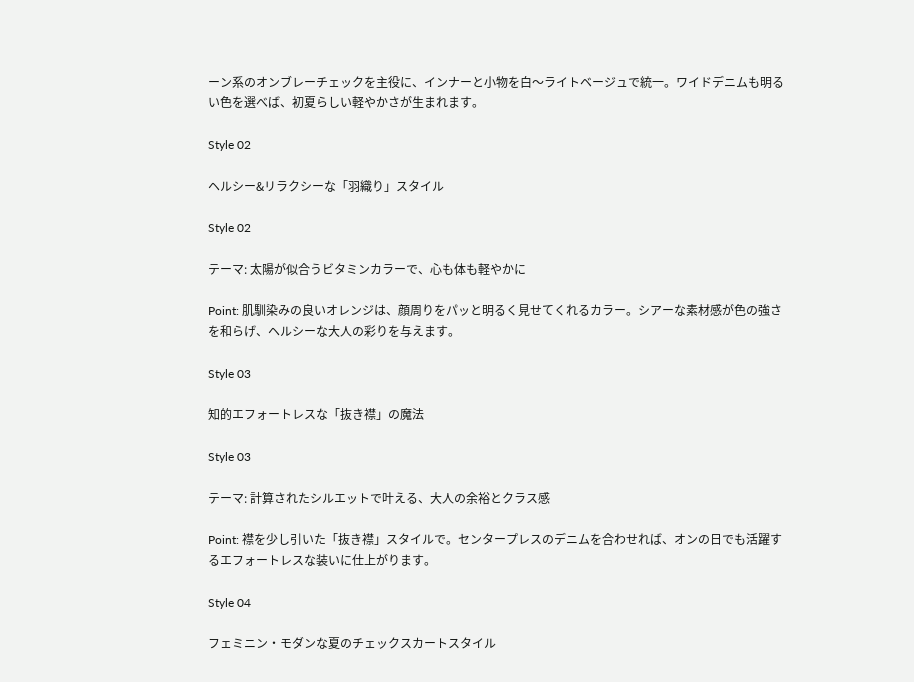ーン系のオンブレーチェックを主役に、インナーと小物を白〜ライトベージュで統一。ワイドデニムも明るい色を選べば、初夏らしい軽やかさが生まれます。

Style 02

ヘルシー&リラクシーな「羽織り」スタイル

Style 02

テーマ: 太陽が似合うビタミンカラーで、心も体も軽やかに

Point: 肌馴染みの良いオレンジは、顔周りをパッと明るく見せてくれるカラー。シアーな素材感が色の強さを和らげ、ヘルシーな大人の彩りを与えます。

Style 03

知的エフォートレスな「抜き襟」の魔法

Style 03

テーマ: 計算されたシルエットで叶える、大人の余裕とクラス感

Point: 襟を少し引いた「抜き襟」スタイルで。センタープレスのデニムを合わせれば、オンの日でも活躍するエフォートレスな装いに仕上がります。

Style 04

フェミニン・モダンな夏のチェックスカートスタイル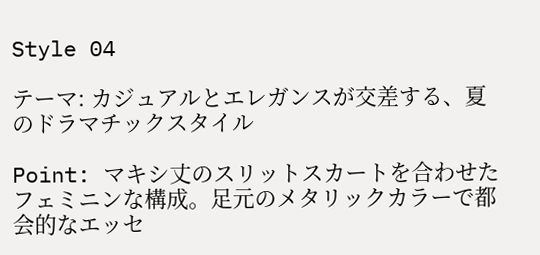Style 04

テーマ: カジュアルとエレガンスが交差する、夏のドラマチックスタイル

Point: マキシ丈のスリットスカートを合わせたフェミニンな構成。足元のメタリックカラーで都会的なエッセ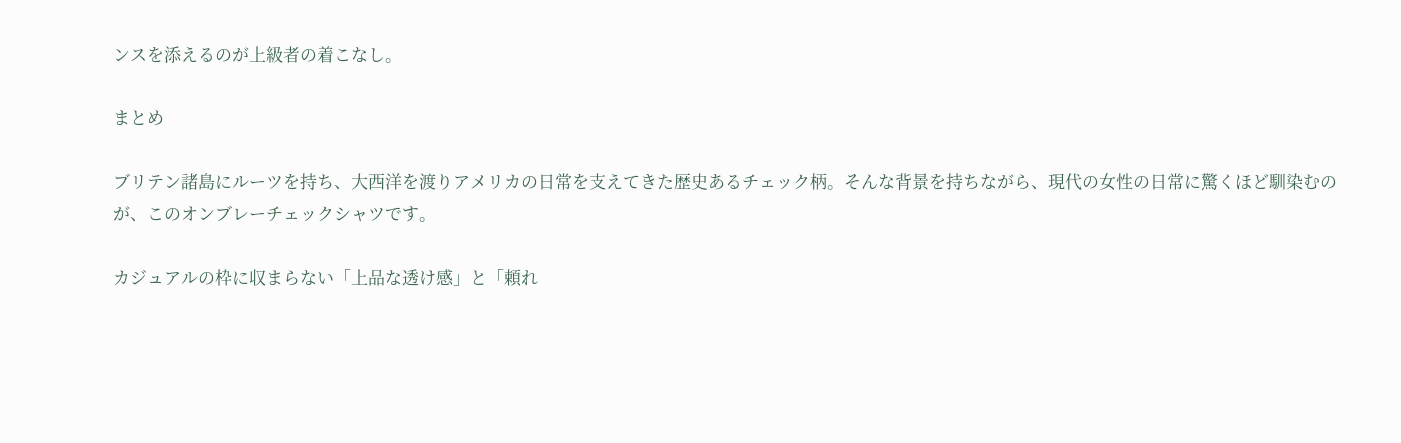ンスを添えるのが上級者の着こなし。

まとめ

ブリテン諸島にルーツを持ち、大西洋を渡りアメリカの日常を支えてきた歴史あるチェック柄。そんな背景を持ちながら、現代の女性の日常に驚くほど馴染むのが、このオンブレーチェックシャツです。

カジュアルの枠に収まらない「上品な透け感」と「頼れ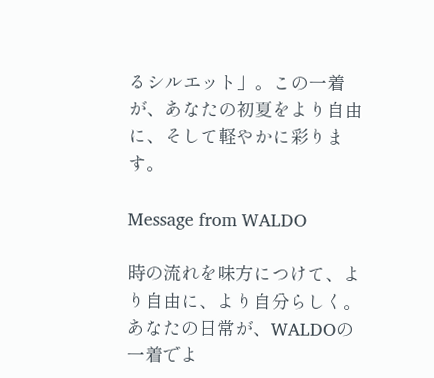るシルエット」。この一着が、あなたの初夏をより自由に、そして軽やかに彩ります。

Message from WALDO

時の流れを味方につけて、より自由に、より自分らしく。
あなたの日常が、WALDOの一着でよ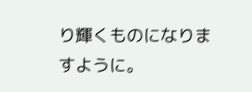り輝くものになりますように。